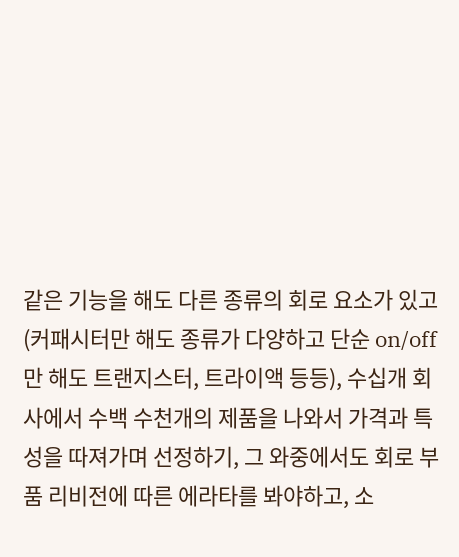같은 기능을 해도 다른 종류의 회로 요소가 있고(커패시터만 해도 종류가 다양하고 단순 on/off만 해도 트랜지스터, 트라이액 등등), 수십개 회사에서 수백 수천개의 제품을 나와서 가격과 특성을 따져가며 선정하기, 그 와중에서도 회로 부품 리비전에 따른 에라타를 봐야하고, 소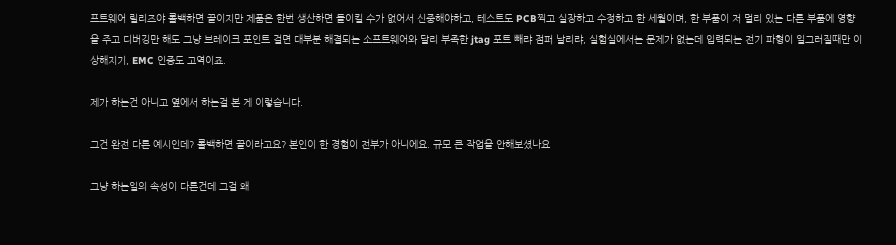프트웨어 릴리즈야 롤백하면 끝이지만 제품은 한번 생산하면 돌이킬 수가 없어서 신중해야하고, 테스트도 PCB찍고 실장하고 수정하고 한 세월이며, 한 부품이 저 멀리 있는 다른 부품에 영향을 주고 디버깅만 해도 그냥 브레이크 포인트 걸면 대부분 해결되는 소프트웨어와 달리 부족한 jtag 포트 빼랴 점퍼 날리랴, 실험실에서는 문제가 없는데 입력되는 전기 파형이 일그러질때만 이상해지기, EMC 인증도 고역이죠.

제가 하는건 아니고 옆에서 하는걸 본 게 이렇습니다.

그건 완전 다른 예시인데? 롤백하면 끝이라고요? 본인이 한 경험이 전부가 아니에요. 규모 큰 작업을 안해보셨나요

그냥 하는일의 속성이 다른건데 그걸 왜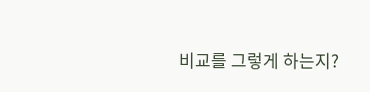비교를 그렇게 하는지?